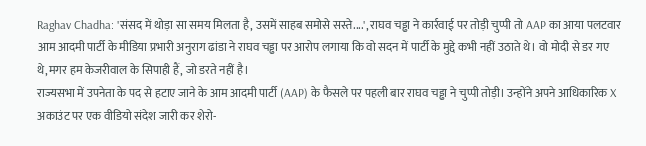Raghav Chadha: 'संसद में थोड़ा सा समय मिलता है, उसमें साहब समोसे सस्ते....', राघव चड्ढा ने कार्रवाई पर तोड़ी चुप्पी तो AAP का आया पलटवार
आम आदमी पार्टी के मीडिया प्रभारी अनुराग ढांडा ने राघव चड्ढा पर आरोप लगाया कि वो सदन में पार्टी के मुद्दे कभी नहीं उठाते थे। वो मोदी से डर गए थे,मगर हम केजरीवाल के सिपाही हैं, जो डरते नहीं है।
राज्यसभा में उपनेता के पद से हटाए जाने के आम आदमी पार्टी (AAP) के फैसले पर पहली बार राघव चड्ढा ने चुप्पी तोड़ी। उन्होंने अपने आधिकारिक X अकाउंट पर एक वीडियो संदेश जारी कर शेरो-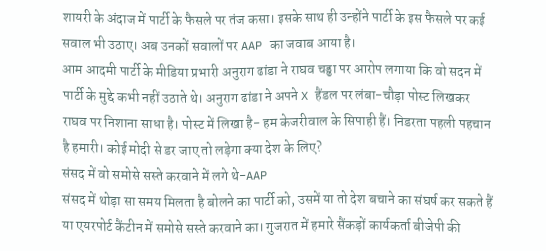शायरी के अंदाज में पार्टी के फैसले पर तंज कसा। इसके साथ ही उन्होंने पार्टी के इस फैसले पर कई सवाल भी उठाए। अब उनकों सवालों पर AAP का जवाब आया है।
आम आदमी पार्टी के मीडिया प्रभारी अनुराग ढांडा ने राघव चड्ढा पर आरोप लगाया कि वो सदन में पार्टी के मुद्दे कभी नहीं उठाते थे। अनुराग ढांडा ने अपने X हैंडल पर लंबा-चौड़ा पोस्ट लिखकर राघव पर निशाना साधा है। पोस्ट में लिखा है- हम केजरीवाल के सिपाही हैं। निडरता पहली पहचान है हमारी। कोई मोदी से डर जाए तो लड़ेगा क्या देश के लिए?
संसद में वो समोसे सस्ते करवाने में लगे थे-AAP
संसद में थोड़ा सा समय मिलता है बोलने का पार्टी को, उसमें या तो देश बचाने का संघर्ष कर सकते हैं या एयरपोर्ट कैंटीन में समोसे सस्ते करवाने का। गुजरात में हमारे सैंकड़ों कार्यकर्ता बीजेपी की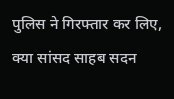पुलिस ने गिरफ्तार कर लिए, क्या सांसद साहब सदन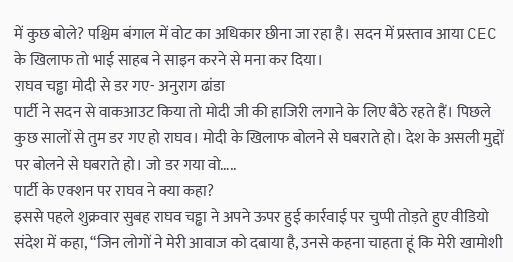में कुछ बोले? पश्चिम बंगाल में वोट का अधिकार छीना जा रहा है। सदन में प्रस्ताव आया CEC के खिलाफ तो भाई साहब ने साइन करने से मना कर दिया।
राघव चड्ढा मोदी से डर गए- अनुराग ढांडा
पार्टी ने सदन से वाकआउट किया तो मोदी जी की हाजिरी लगाने के लिए बैठे रहते हैं। पिछले कुछ सालों से तुम डर गए हो राघव। मोदी के खिलाफ बोलने से घबराते हो। देश के असली मुद्दों पर बोलने से घबराते हो। जो डर गया वो…..
पार्टी के एक्शन पर राघव ने क्या कहा?
इससे पहले शुक्रवार सुबह राघव चड्ढा ने अपने ऊपर हुई कार्रवाई पर चुप्पी तोड़ते हुए वीडियो संदेश में कहा, “जिन लोगों ने मेरी आवाज को दबाया है, उनसे कहना चाहता हूं कि मेरी खामोशी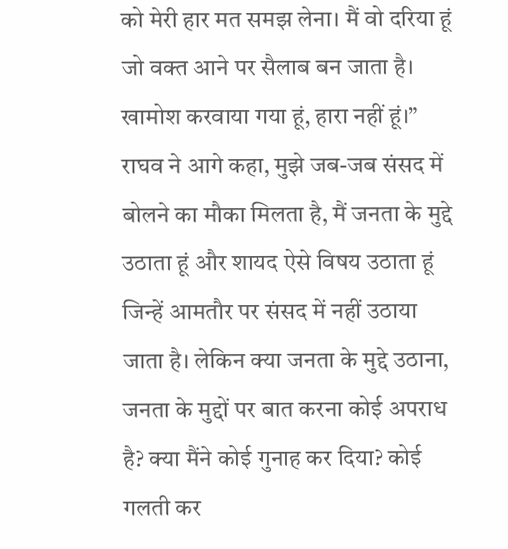को मेरी हार मत समझ लेना। मैं वो दरिया हूं जो वक्त आने पर सैलाब बन जाता है। खामोश करवाया गया हूं, हारा नहीं हूं।”
राघव ने आगे कहा, मुझे जब-जब संसद में बोलने का मौका मिलता है, मैं जनता के मुद्दे उठाता हूं और शायद ऐसे विषय उठाता हूं जिन्हें आमतौर पर संसद में नहीं उठाया जाता है। लेकिन क्या जनता के मुद्दे उठाना, जनता के मुद्दों पर बात करना कोई अपराध है? क्या मैंने कोई गुनाह कर दिया? कोई गलती कर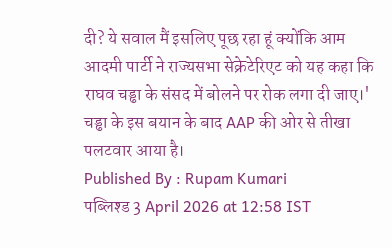दी? ये सवाल मैं इसलिए पूछ रहा हूं क्योंकि आम आदमी पार्टी ने राज्यसभा सेक्रेटेरिएट को यह कहा कि राघव चड्ढा के संसद में बोलने पर रोक लगा दी जाए।' चड्ढा के इस बयान के बाद AAP की ओर से तीखा पलटवार आया है।
Published By : Rupam Kumari
पब्लिश्ड 3 April 2026 at 12:58 IST